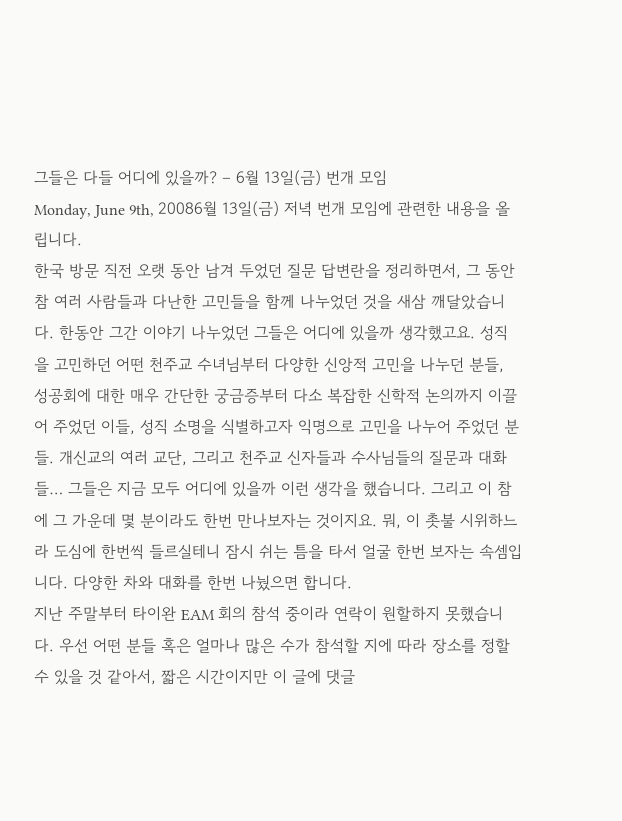그들은 다들 어디에 있을까? – 6월 13일(금) 번개 모임
Monday, June 9th, 20086월 13일(금) 저녁 번개 모임에 관련한 내용을 올립니다.
한국 방문 직전 오랫 동안 남겨 두었던 질문 답변란을 정리하면서, 그 동안 참 여러 사람들과 다난한 고민들을 함께 나누었던 것을 새삼 깨달았습니다. 한동안 그간 이야기 나누었던 그들은 어디에 있을까 생각했고요. 성직을 고민하던 어떤 천주교 수녀님부터 다양한 신앙적 고민을 나누던 분들, 성공회에 대한 매우 간단한 궁금증부터 다소 복잡한 신학적 논의까지 이끌어 주었던 이들, 성직 소명을 식별하고자 익명으로 고민을 나누어 주었던 분들. 개신교의 여러 교단, 그리고 천주교 신자들과 수사님들의 질문과 대화들… 그들은 지금 모두 어디에 있을까 이런 생각을 했습니다. 그리고 이 참에 그 가운데 몇 분이라도 한번 만나보자는 것이지요. 뭐, 이 촛불 시위하느라 도심에 한번씩 들르실테니 잠시 쉬는 틈을 타서 얼굴 한번 보자는 속셈입니다. 다양한 차와 대화를 한번 나눴으면 합니다.
지난 주말부터 타이완 EAM 회의 참석 중이라 연락이 원할하지 못했습니다. 우선 어떤 분들 혹은 얼마나 많은 수가 참석할 지에 따라 장소를 정할 수 있을 것 같아서, 짧은 시간이지만 이 글에 댓글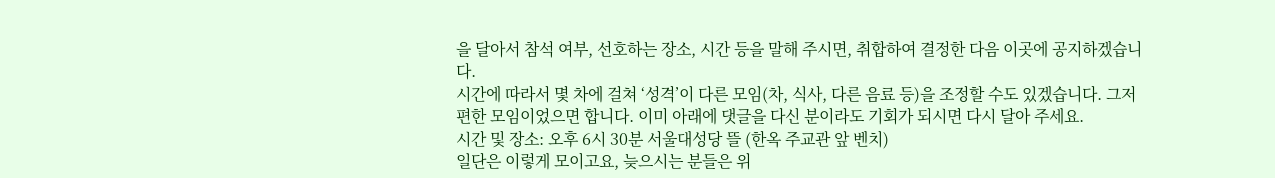을 달아서 참석 여부, 선호하는 장소, 시간 등을 말해 주시면, 취합하여 결정한 다음 이곳에 공지하겠습니다.
시간에 따라서 몇 차에 걸쳐 ‘성격’이 다른 모임(차, 식사, 다른 음료 등)을 조정할 수도 있겠습니다. 그저 편한 모임이었으면 합니다. 이미 아래에 댓글을 다신 분이라도 기회가 되시면 다시 달아 주세요.
시간 및 장소: 오후 6시 30분 서울대성당 뜰 (한옥 주교관 앞 벤치)
일단은 이렇게 모이고요, 늦으시는 분들은 위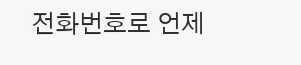전화번호로 언제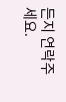든지 연락주세요.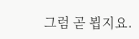그럼 곧 뵙지요.